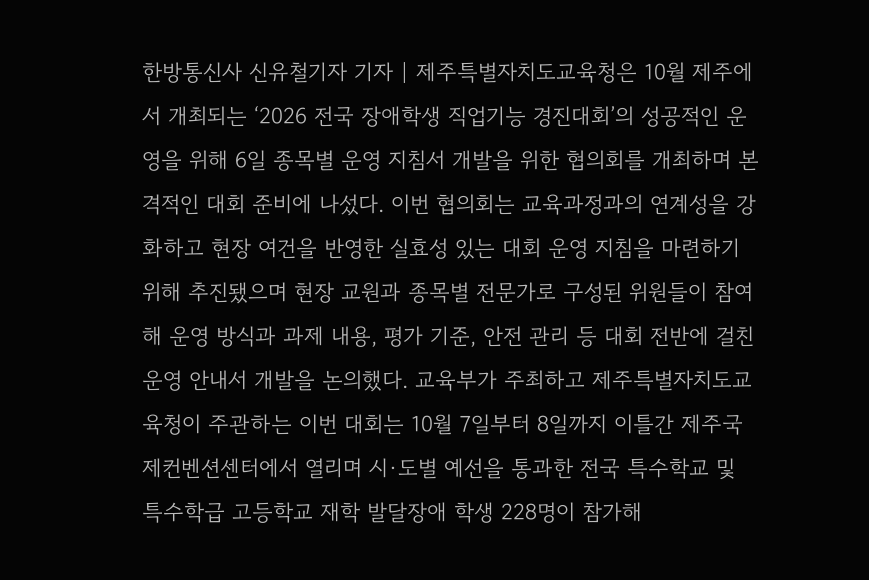한방통신사 신유철기자 기자 | 제주특별자치도교육청은 10월 제주에서 개최되는 ‘2026 전국 장애학생 직업기능 경진대회’의 성공적인 운영을 위해 6일 종목별 운영 지침서 개발을 위한 협의회를 개최하며 본격적인 대회 준비에 나섰다. 이번 협의회는 교육과정과의 연계성을 강화하고 현장 여건을 반영한 실효성 있는 대회 운영 지침을 마련하기 위해 추진됐으며 현장 교원과 종목별 전문가로 구성된 위원들이 참여해 운영 방식과 과제 내용, 평가 기준, 안전 관리 등 대회 전반에 걸친 운영 안내서 개발을 논의했다. 교육부가 주최하고 제주특별자치도교육청이 주관하는 이번 대회는 10월 7일부터 8일까지 이틀간 제주국제컨벤션센터에서 열리며 시·도별 예선을 통과한 전국 특수학교 및 특수학급 고등학교 재학 발달장애 학생 228명이 참가해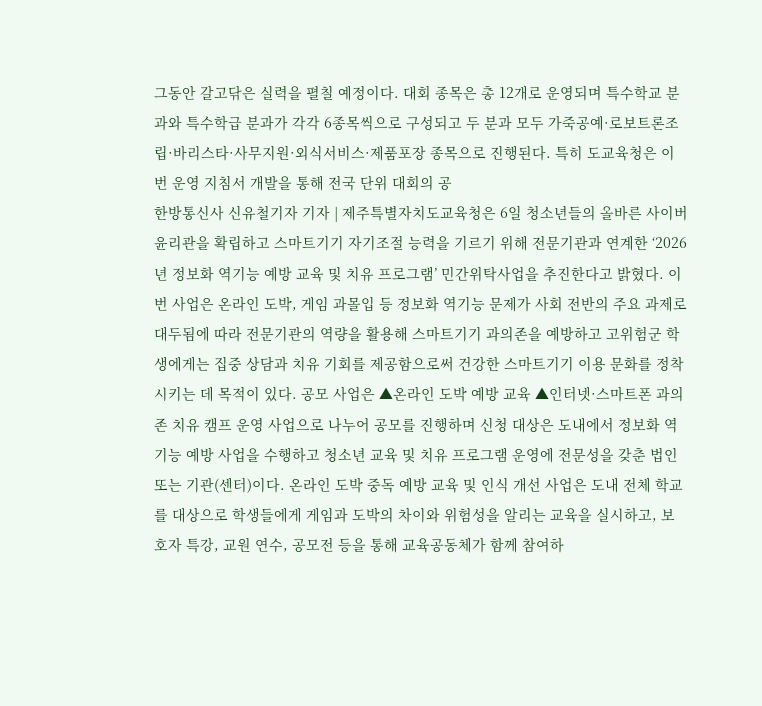그동안 갈고닦은 실력을 펼칠 예정이다. 대회 종목은 총 12개로 운영되며 특수학교 분과와 특수학급 분과가 각각 6종목씩으로 구성되고 두 분과 모두 가죽공예·로보트론조립·바리스타·사무지원·외식서비스·제품포장 종목으로 진행된다. 특히 도교육청은 이번 운영 지침서 개발을 통해 전국 단위 대회의 공
한방통신사 신유철기자 기자 | 제주특별자치도교육청은 6일 청소년들의 올바른 사이버 윤리관을 확립하고 스마트기기 자기조절 능력을 기르기 위해 전문기관과 연계한 ‘2026년 정보화 역기능 예방 교육 및 치유 프로그램’ 민간위탁사업을 추진한다고 밝혔다. 이번 사업은 온라인 도박, 게임 과몰입 등 정보화 역기능 문제가 사회 전반의 주요 과제로 대두됨에 따라 전문기관의 역량을 활용해 스마트기기 과의존을 예방하고 고위험군 학생에게는 집중 상담과 치유 기회를 제공함으로써 건강한 스마트기기 이용 문화를 정착시키는 데 목적이 있다. 공모 사업은 ▲온라인 도박 예방 교육 ▲인터넷·스마트폰 과의존 치유 캠프 운영 사업으로 나누어 공모를 진행하며 신청 대상은 도내에서 정보화 역기능 예방 사업을 수행하고 청소년 교육 및 치유 프로그램 운영에 전문성을 갖춘 법인 또는 기관(센터)이다. 온라인 도박 중독 예방 교육 및 인식 개선 사업은 도내 전체 학교를 대상으로 학생들에게 게임과 도박의 차이와 위험성을 알리는 교육을 실시하고, 보호자 특강, 교원 연수, 공모전 등을 통해 교육공동체가 함께 참여하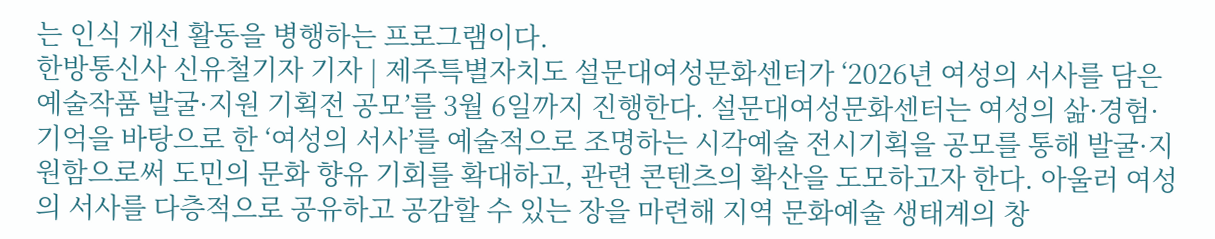는 인식 개선 활동을 병행하는 프로그램이다.
한방통신사 신유철기자 기자 | 제주특별자치도 설문대여성문화센터가 ‘2026년 여성의 서사를 담은 예술작품 발굴·지원 기획전 공모’를 3월 6일까지 진행한다. 설문대여성문화센터는 여성의 삶·경험·기억을 바탕으로 한 ‘여성의 서사’를 예술적으로 조명하는 시각예술 전시기획을 공모를 통해 발굴·지원함으로써 도민의 문화 향유 기회를 확대하고, 관련 콘텐츠의 확산을 도모하고자 한다. 아울러 여성의 서사를 다층적으로 공유하고 공감할 수 있는 장을 마련해 지역 문화예술 생태계의 창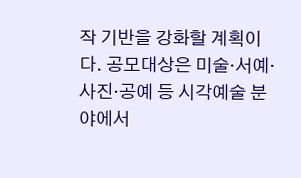작 기반을 강화할 계획이다. 공모대상은 미술·서예·사진·공예 등 시각예술 분야에서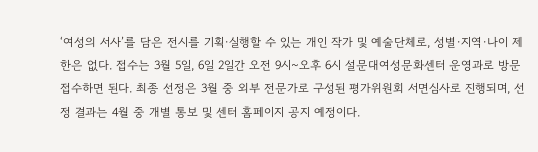‘여성의 서사’를 담은 전시를 기획·실행할 수 있는 개인 작가 및 예술단체로, 성별·지역·나이 제한은 없다. 접수는 3월 5일, 6일 2일간 오전 9시~오후 6시 설문대여성문화센터 운영과로 방문 접수하면 된다. 최종 선정은 3월 중 외부 전문가로 구성된 평가위원회 서면심사로 진행되며, 선정 결과는 4월 중 개별 통보 및 센터 홈페이지 공지 예정이다.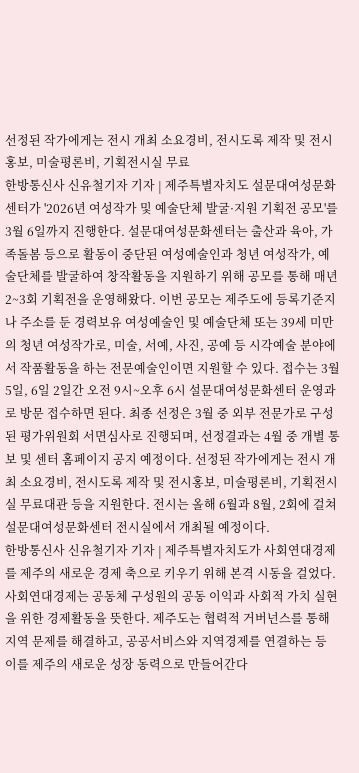선정된 작가에게는 전시 개최 소요경비, 전시도록 제작 및 전시홍보, 미술평론비, 기획전시실 무료
한방통신사 신유철기자 기자 | 제주특별자치도 설문대여성문화센터가 '2026년 여성작가 및 예술단체 발굴·지원 기획전 공모'를 3월 6일까지 진행한다. 설문대여성문화센터는 출산과 육아, 가족돌봄 등으로 활동이 중단된 여성예술인과 청년 여성작가, 예술단체를 발굴하여 창작활동을 지원하기 위해 공모를 통해 매년 2~3회 기획전을 운영해왔다. 이번 공모는 제주도에 등록기준지나 주소를 둔 경력보유 여성예술인 및 예술단체 또는 39세 미만의 청년 여성작가로, 미술, 서예, 사진, 공예 등 시각예술 분야에서 작품활동을 하는 전문예술인이면 지원할 수 있다. 접수는 3월 5일, 6일 2일간 오전 9시~오후 6시 설문대여성문화센터 운영과로 방문 접수하면 된다. 최종 선정은 3월 중 외부 전문가로 구성된 평가위원회 서면심사로 진행되며, 선정결과는 4월 중 개별 통보 및 센터 홈페이지 공지 예정이다. 선정된 작가에게는 전시 개최 소요경비, 전시도록 제작 및 전시홍보, 미술평론비, 기획전시실 무료대관 등을 지원한다. 전시는 올해 6월과 8월, 2회에 걸쳐 설문대여성문화센터 전시실에서 개최될 예정이다.
한방통신사 신유철기자 기자 | 제주특별자치도가 사회연대경제를 제주의 새로운 경제 축으로 키우기 위해 본격 시동을 걸었다. 사회연대경제는 공동체 구성원의 공동 이익과 사회적 가치 실현을 위한 경제활동을 뜻한다. 제주도는 협력적 거버넌스를 통해 지역 문제를 해결하고, 공공서비스와 지역경제를 연결하는 등 이를 제주의 새로운 성장 동력으로 만들어간다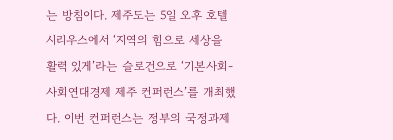는 방침이다. 제주도는 5일 오후 호텔 시리우스에서 ‘지역의 힘으로 세상을 활력 있게’라는 슬로건으로 ‘기본사회-사회연대경제 제주 컨퍼런스’를 개최했다. 이번 컨퍼런스는 정부의 국정과제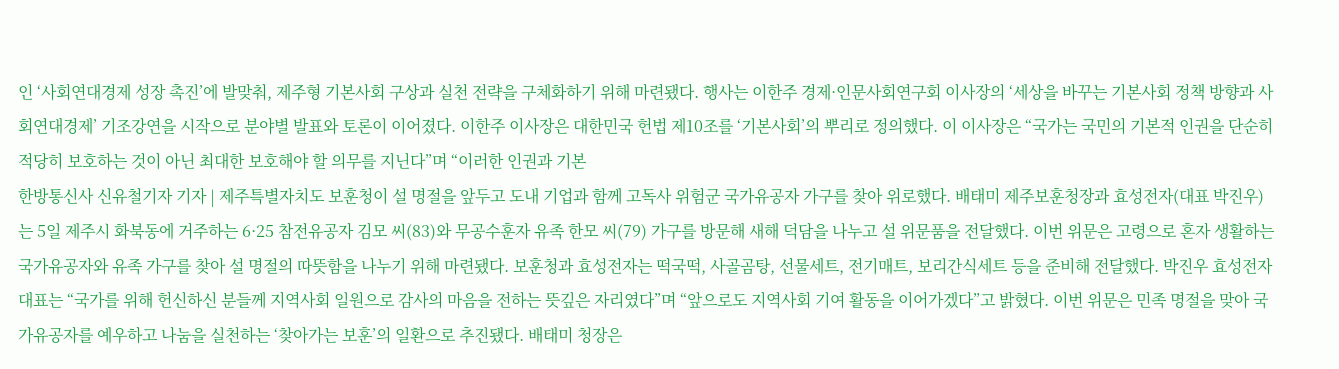인 ‘사회연대경제 성장 촉진’에 발맞춰, 제주형 기본사회 구상과 실천 전략을 구체화하기 위해 마련됐다. 행사는 이한주 경제·인문사회연구회 이사장의 ‘세상을 바꾸는 기본사회 정책 방향과 사회연대경제’ 기조강연을 시작으로 분야별 발표와 토론이 이어졌다. 이한주 이사장은 대한민국 헌법 제10조를 ‘기본사회’의 뿌리로 정의했다. 이 이사장은 “국가는 국민의 기본적 인권을 단순히 적당히 보호하는 것이 아닌 최대한 보호해야 할 의무를 지닌다”며 “이러한 인권과 기본
한방통신사 신유철기자 기자 | 제주특별자치도 보훈청이 설 명절을 앞두고 도내 기업과 함께 고독사 위험군 국가유공자 가구를 찾아 위로했다. 배태미 제주보훈청장과 효성전자(대표 박진우)는 5일 제주시 화북동에 거주하는 6·25 참전유공자 김모 씨(83)와 무공수훈자 유족 한모 씨(79) 가구를 방문해 새해 덕담을 나누고 설 위문품을 전달했다. 이번 위문은 고령으로 혼자 생활하는 국가유공자와 유족 가구를 찾아 설 명절의 따뜻함을 나누기 위해 마련됐다. 보훈청과 효성전자는 떡국떡, 사골곰탕, 선물세트, 전기매트, 보리간식세트 등을 준비해 전달했다. 박진우 효성전자 대표는 “국가를 위해 헌신하신 분들께 지역사회 일원으로 감사의 마음을 전하는 뜻깊은 자리였다”며 “앞으로도 지역사회 기여 활동을 이어가겠다”고 밝혔다. 이번 위문은 민족 명절을 맞아 국가유공자를 예우하고 나눔을 실천하는 ‘찾아가는 보훈’의 일환으로 추진됐다. 배태미 청장은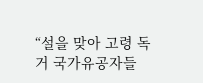“설을 맞아 고령 독거 국가유공자들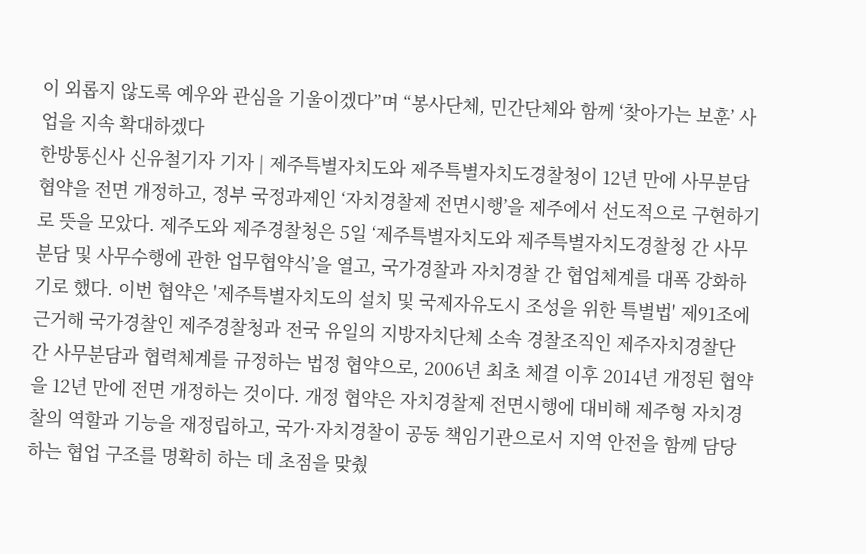이 외롭지 않도록 예우와 관심을 기울이겠다”며 “봉사단체, 민간단체와 함께 ‘찾아가는 보훈’ 사업을 지속 확대하겠다
한방통신사 신유철기자 기자 | 제주특별자치도와 제주특별자치도경찰청이 12년 만에 사무분담 협약을 전면 개정하고, 정부 국정과제인 ‘자치경찰제 전면시행’을 제주에서 선도적으로 구현하기로 뜻을 모았다. 제주도와 제주경찰청은 5일 ‘제주특별자치도와 제주특별자치도경찰청 간 사무분담 및 사무수행에 관한 업무협약식’을 열고, 국가경찰과 자치경찰 간 협업체계를 대폭 강화하기로 했다. 이번 협약은 '제주특별자치도의 설치 및 국제자유도시 조성을 위한 특별법' 제91조에 근거해 국가경찰인 제주경찰청과 전국 유일의 지방자치단체 소속 경찰조직인 제주자치경찰단 간 사무분담과 협력체계를 규정하는 법정 협약으로, 2006년 최초 체결 이후 2014년 개정된 협약을 12년 만에 전면 개정하는 것이다. 개정 협약은 자치경찰제 전면시행에 대비해 제주형 자치경찰의 역할과 기능을 재정립하고, 국가·자치경찰이 공동 책임기관으로서 지역 안전을 함께 담당하는 협업 구조를 명확히 하는 데 초점을 맞췄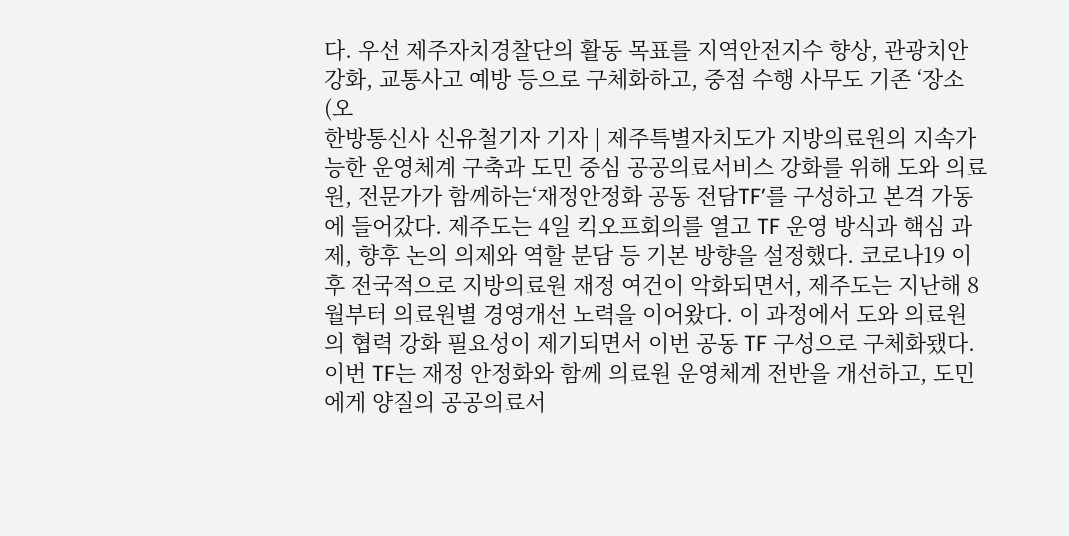다. 우선 제주자치경찰단의 활동 목표를 지역안전지수 향상, 관광치안 강화, 교통사고 예방 등으로 구체화하고, 중점 수행 사무도 기존 ‘장소(오
한방통신사 신유철기자 기자 | 제주특별자치도가 지방의료원의 지속가능한 운영체계 구축과 도민 중심 공공의료서비스 강화를 위해 도와 의료원, 전문가가 함께하는‘재정안정화 공동 전담TF’를 구성하고 본격 가동에 들어갔다. 제주도는 4일 킥오프회의를 열고 TF 운영 방식과 핵심 과제, 향후 논의 의제와 역할 분담 등 기본 방향을 설정했다. 코로나19 이후 전국적으로 지방의료원 재정 여건이 악화되면서, 제주도는 지난해 8월부터 의료원별 경영개선 노력을 이어왔다. 이 과정에서 도와 의료원의 협력 강화 필요성이 제기되면서 이번 공동 TF 구성으로 구체화됐다. 이번 TF는 재정 안정화와 함께 의료원 운영체계 전반을 개선하고, 도민에게 양질의 공공의료서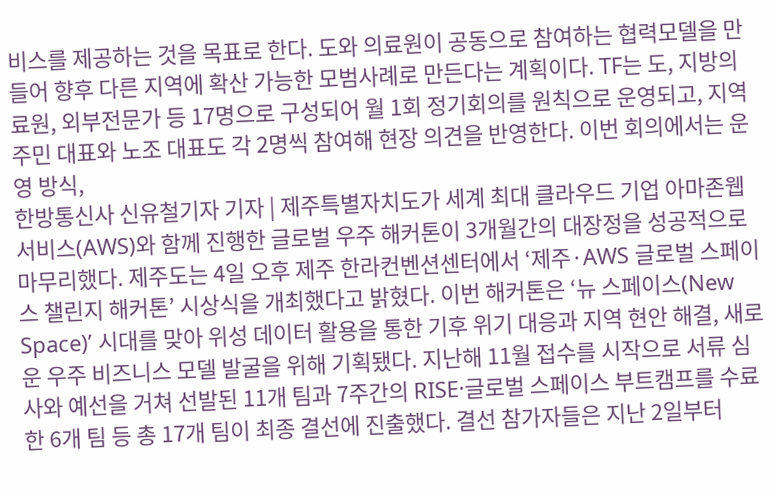비스를 제공하는 것을 목표로 한다. 도와 의료원이 공동으로 참여하는 협력모델을 만들어 향후 다른 지역에 확산 가능한 모범사례로 만든다는 계획이다. TF는 도, 지방의료원, 외부전문가 등 17명으로 구성되어 월 1회 정기회의를 원칙으로 운영되고, 지역주민 대표와 노조 대표도 각 2명씩 참여해 현장 의견을 반영한다. 이번 회의에서는 운영 방식,
한방통신사 신유철기자 기자 | 제주특별자치도가 세계 최대 클라우드 기업 아마존웹서비스(AWS)와 함께 진행한 글로벌 우주 해커톤이 3개월간의 대장정을 성공적으로 마무리했다. 제주도는 4일 오후 제주 한라컨벤션센터에서 ‘제주·AWS 글로벌 스페이스 챌린지 해커톤’ 시상식을 개최했다고 밝혔다. 이번 해커톤은 ‘뉴 스페이스(New Space)’ 시대를 맞아 위성 데이터 활용을 통한 기후 위기 대응과 지역 현안 해결, 새로운 우주 비즈니스 모델 발굴을 위해 기획됐다. 지난해 11월 접수를 시작으로 서류 심사와 예선을 거쳐 선발된 11개 팀과 7주간의 RISE·글로벌 스페이스 부트캠프를 수료한 6개 팀 등 총 17개 팀이 최종 결선에 진출했다. 결선 참가자들은 지난 2일부터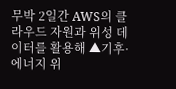무박 2일간 AWS의 클라우드 자원과 위성 데이터를 활용해 ▲기후·에너지 위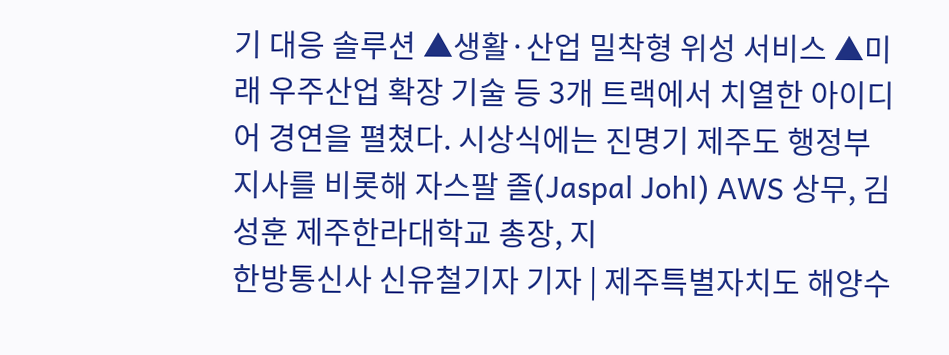기 대응 솔루션 ▲생활·산업 밀착형 위성 서비스 ▲미래 우주산업 확장 기술 등 3개 트랙에서 치열한 아이디어 경연을 펼쳤다. 시상식에는 진명기 제주도 행정부지사를 비롯해 자스팔 졸(Jaspal Johl) AWS 상무, 김성훈 제주한라대학교 총장, 지
한방통신사 신유철기자 기자 | 제주특별자치도 해양수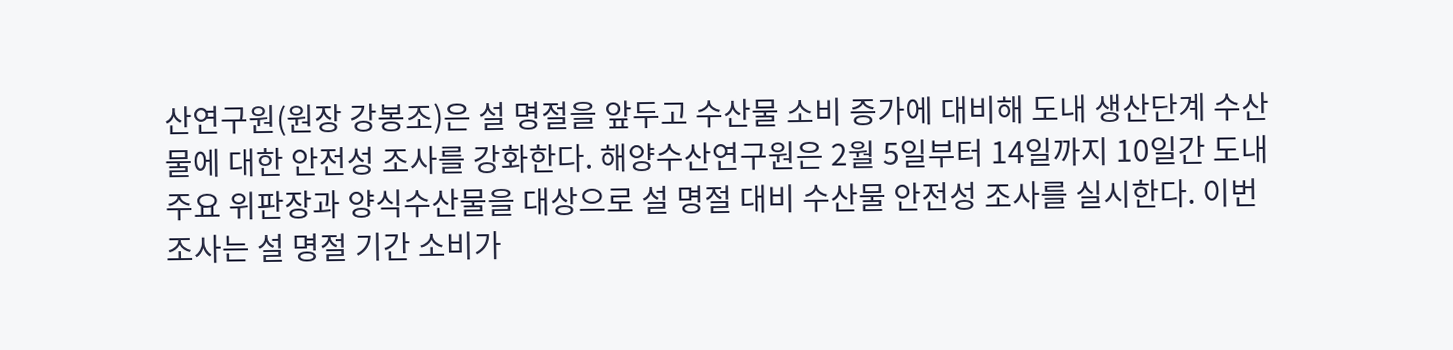산연구원(원장 강봉조)은 설 명절을 앞두고 수산물 소비 증가에 대비해 도내 생산단계 수산물에 대한 안전성 조사를 강화한다. 해양수산연구원은 2월 5일부터 14일까지 10일간 도내 주요 위판장과 양식수산물을 대상으로 설 명절 대비 수산물 안전성 조사를 실시한다. 이번 조사는 설 명절 기간 소비가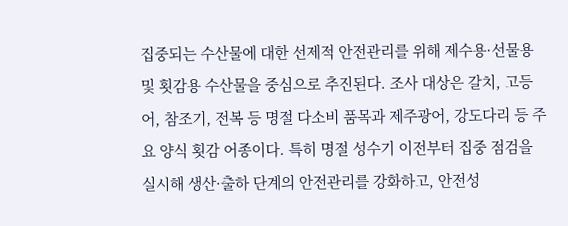집중되는 수산물에 대한 선제적 안전관리를 위해 제수용·선물용 및 횟감용 수산물을 중심으로 추진된다. 조사 대상은 갈치, 고등어, 참조기, 전복 등 명절 다소비 품목과 제주광어, 강도다리 등 주요 양식 횟감 어종이다. 특히 명절 성수기 이전부터 집중 점검을 실시해 생산·출하 단계의 안전관리를 강화하고, 안전성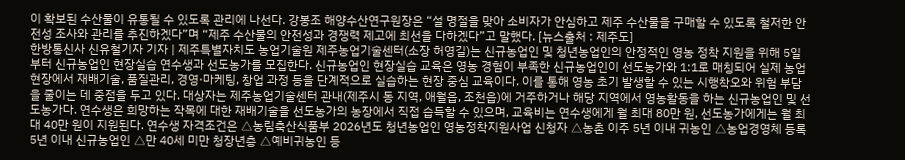이 확보된 수산물이 유통될 수 있도록 관리에 나선다. 강봉조 해양수산연구원장은 “설 명절을 맞아 소비자가 안심하고 제주 수산물을 구매할 수 있도록 철저한 안전성 조사와 관리를 추진하겠다”며 “제주 수산물의 안전성과 경쟁력 제고에 최선을 다하겠다”고 말했다. [뉴스출처 : 제주도]
한방통신사 신유철기자 기자 | 제주특별자치도 농업기술원 제주농업기술센터(소장 허영길)는 신규농업인 및 청년농업인의 안정적인 영농 정착 지원을 위해 5일부터 신규농업인 현장실습 연수생과 선도농가를 모집한다. 신규농업인 현장실습 교육은 영농 경험이 부족한 신규농업인이 선도농가와 1:1로 매칭되어 실제 농업 현장에서 재배기술, 품질관리, 경영·마케팅, 창업 과정 등을 단계적으로 실습하는 현장 중심 교육이다. 이를 통해 영농 초기 발생할 수 있는 시행착오와 위험 부담을 줄이는 데 중점을 두고 있다. 대상자는 제주농업기술센터 관내(제주시 동 지역, 애월읍, 조천읍)에 거주하거나 해당 지역에서 영농활동을 하는 신규농업인 및 선도농가다. 연수생은 희망하는 작목에 대한 재배기술을 선도농가의 농장에서 직접 습득할 수 있으며, 교육비는 연수생에게 월 최대 80만 원, 선도농가에게는 월 최대 40만 원이 지원된다. 연수생 자격조건은 △농림축산식품부 2026년도 청년농업인 영농정착지원사업 신청자 △농촌 이주 5년 이내 귀농인 △농업경영체 등록 5년 이내 신규농업인 △만 40세 미만 청장년층 △예비귀농인 등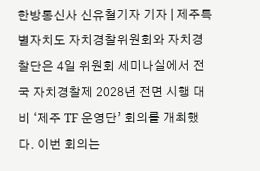한방통신사 신유철기자 기자 | 제주특별자치도 자치경찰위원회와 자치경찰단은 4일 위원회 세미나실에서 전국 자치경찰제 2028년 전면 시행 대비 ‘제주 TF 운영단’ 회의를 개최했다. 이번 회의는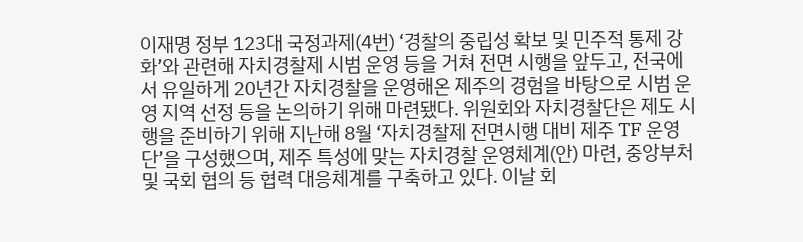이재명 정부 123대 국정과제(4번) ‘경찰의 중립성 확보 및 민주적 통제 강화’와 관련해 자치경찰제 시범 운영 등을 거쳐 전면 시행을 앞두고, 전국에서 유일하게 20년간 자치경찰을 운영해온 제주의 경험을 바탕으로 시범 운영 지역 선정 등을 논의하기 위해 마련됐다. 위원회와 자치경찰단은 제도 시행을 준비하기 위해 지난해 8월 ‘자치경찰제 전면시행 대비 제주 TF 운영단’을 구성했으며, 제주 특성에 맞는 자치경찰 운영체계(안) 마련, 중앙부처 및 국회 협의 등 협력 대응체계를 구축하고 있다. 이날 회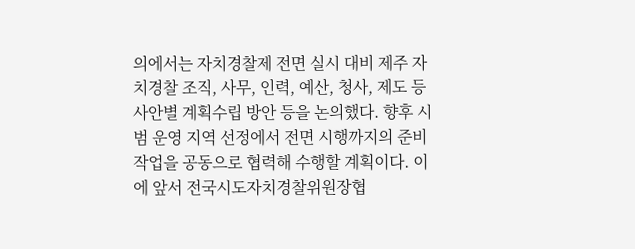의에서는 자치경찰제 전면 실시 대비 제주 자치경찰 조직, 사무, 인력, 예산, 청사, 제도 등 사안별 계획수립 방안 등을 논의했다. 향후 시범 운영 지역 선정에서 전면 시행까지의 준비 작업을 공동으로 협력해 수행할 계획이다. 이에 앞서 전국시도자치경찰위원장협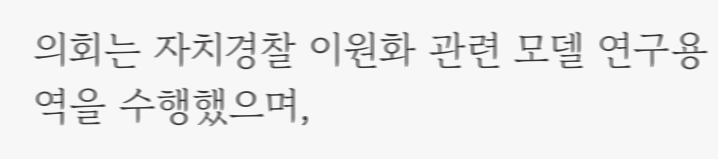의회는 자치경찰 이원화 관련 모델 연구용역을 수행했으며,